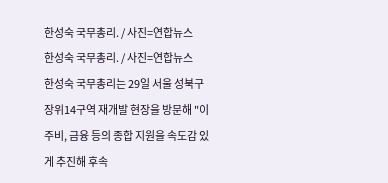한성숙 국무총리. / 사진=연합뉴스
한성숙 국무총리. / 사진=연합뉴스
한성숙 국무총리는 29일 서울 성북구 장위14구역 재개발 현장을 방문해 "이주비, 금융 등의 종합 지원을 속도감 있게 추진해 후속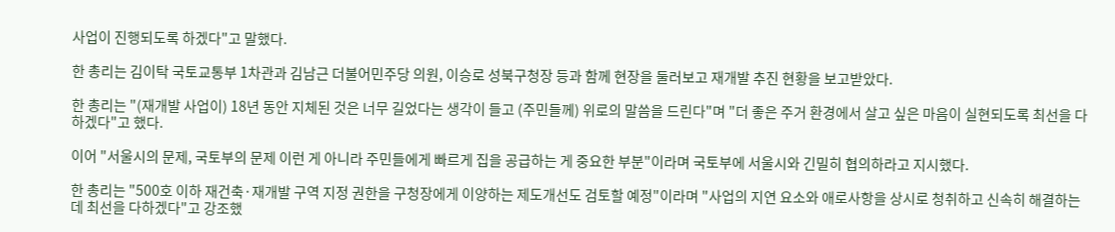사업이 진행되도록 하겠다"고 말했다.

한 총리는 김이탁 국토교통부 1차관과 김남근 더불어민주당 의원, 이승로 성북구청장 등과 함께 현장을 둘러보고 재개발 추진 현황을 보고받았다.

한 총리는 "(재개발 사업이) 18년 동안 지체된 것은 너무 길었다는 생각이 들고 (주민들께) 위로의 말씀을 드린다"며 "더 좋은 주거 환경에서 살고 싶은 마음이 실현되도록 최선을 다하겠다"고 했다.

이어 "서울시의 문제, 국토부의 문제 이런 게 아니라 주민들에게 빠르게 집을 공급하는 게 중요한 부분"이라며 국토부에 서울시와 긴밀히 협의하라고 지시했다.

한 총리는 "500호 이하 재건축·재개발 구역 지정 권한을 구청장에게 이양하는 제도개선도 검토할 예정"이라며 "사업의 지연 요소와 애로사항을 상시로 청취하고 신속히 해결하는 데 최선을 다하겠다"고 강조했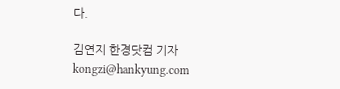다.

김연지 한경닷컴 기자 kongzi@hankyung.com